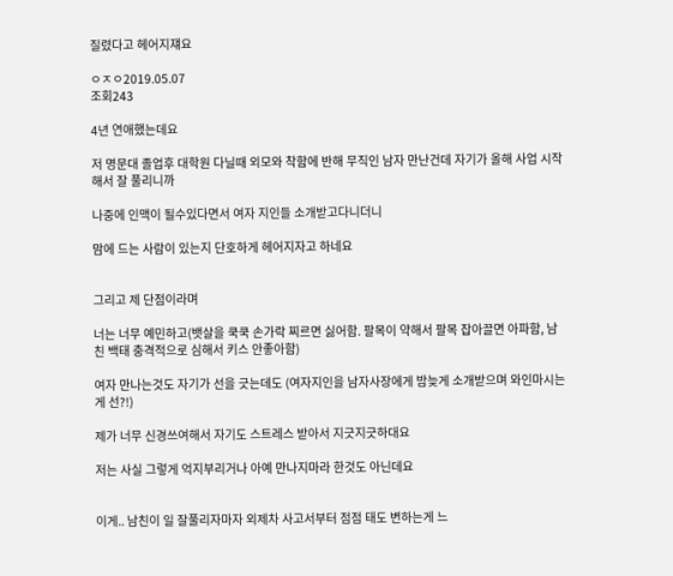질렸다고 헤어지쟤요

ㅇㅈㅇ2019.05.07
조회243

4년 연애했는데요

저 명문대 졸업후 대학원 다닐때 외모와 착함에 반해 무직인 남자 만난건데 자기가 올해 사업 시작해서 잘 풀리니까

나중에 인맥이 될수있다면서 여자 지인들 소개받고다니더니

맘에 드는 사람이 있는지 단호하게 헤어지자고 하네요


그리고 제 단점이라며

너는 너무 예민하고(뱃살을 쿡쿡 손가락 찌르면 싫어함. 팔목이 약해서 팔목 잡아끌면 아파함, 남친 백태 충격적으로 심해서 키스 안좋아함)

여자 만나는것도 자기가 선을 긋는데도 (여자지인을 남자사장에게 밤늦게 소개받으며 와인마시는게 선?!)

제가 너무 신경쓰여해서 자기도 스트레스 받아서 지긋지긋하대요

저는 사실 그렇게 억지부리거나 아예 만나지마라 한것도 아닌데요


이게.. 남친이 일 잘풀리자마자 외제차 사고서부터 점점 태도 변하는게 느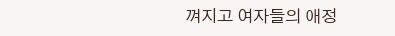껴지고 여자들의 애정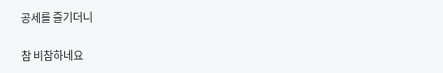공세를 즐기더니

참 비참하네요